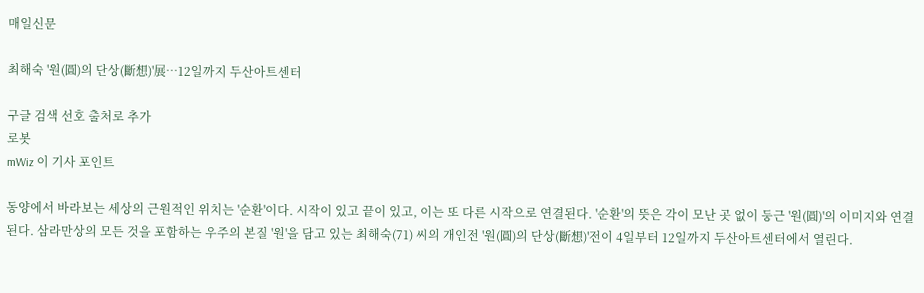매일신문

최해숙 '원(圓)의 단상(斷想)'展…12일까지 두산아트센터

구글 검색 선호 출처로 추가
로봇
mWiz 이 기사 포인트

동양에서 바라보는 세상의 근원적인 위치는 '순환'이다. 시작이 있고 끝이 있고, 이는 또 다른 시작으로 연결된다. '순환'의 뜻은 각이 모난 곳 없이 둥근 '원(圓)'의 이미지와 연결된다. 삼라만상의 모든 것을 포함하는 우주의 본질 '원'을 담고 있는 최해숙(71) 씨의 개인전 '원(圓)의 단상(斷想)'전이 4일부터 12일까지 두산아트센터에서 열린다.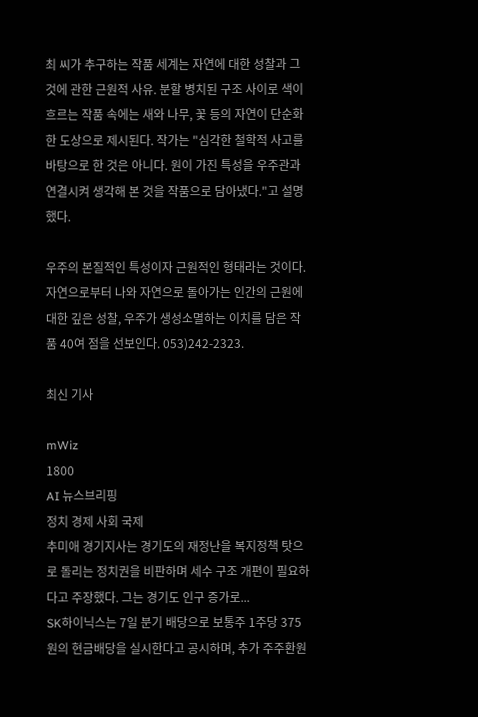최 씨가 추구하는 작품 세계는 자연에 대한 성찰과 그것에 관한 근원적 사유. 분할 병치된 구조 사이로 색이 흐르는 작품 속에는 새와 나무, 꽃 등의 자연이 단순화한 도상으로 제시된다. 작가는 "심각한 철학적 사고를 바탕으로 한 것은 아니다. 원이 가진 특성을 우주관과 연결시켜 생각해 본 것을 작품으로 담아냈다."고 설명했다.

우주의 본질적인 특성이자 근원적인 형태라는 것이다. 자연으로부터 나와 자연으로 돌아가는 인간의 근원에 대한 깊은 성찰, 우주가 생성소멸하는 이치를 담은 작품 40여 점을 선보인다. 053)242-2323.

최신 기사

mWiz
1800
AI 뉴스브리핑
정치 경제 사회 국제
추미애 경기지사는 경기도의 재정난을 복지정책 탓으로 돌리는 정치권을 비판하며 세수 구조 개편이 필요하다고 주장했다. 그는 경기도 인구 증가로...
SK하이닉스는 7일 분기 배당으로 보통주 1주당 375원의 현금배당을 실시한다고 공시하며, 추가 주주환원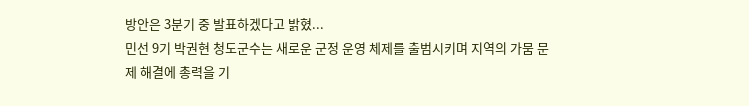방안은 3분기 중 발표하겠다고 밝혔...
민선 9기 박권현 청도군수는 새로운 군정 운영 체제를 출범시키며 지역의 가뭄 문제 해결에 총력을 기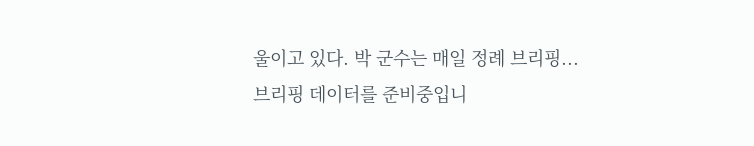울이고 있다. 박 군수는 매일 정례 브리핑...
브리핑 데이터를 준비중입니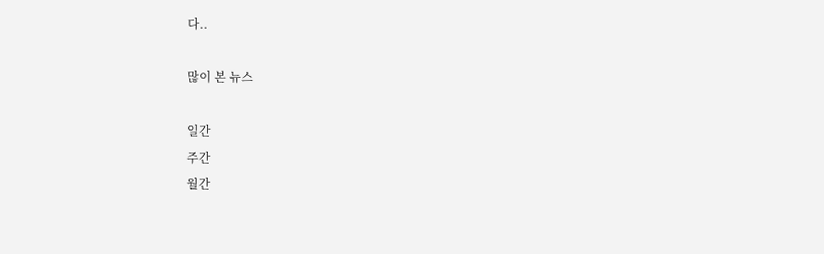다..

많이 본 뉴스

일간
주간
월간